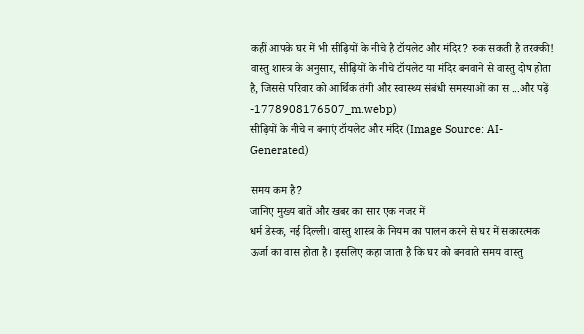कहीं आपके घर में भी सीढ़ियों के नीचे है टॉयलेट और मंदिर? रुक सकती है तरक्की!
वास्तु शास्त्र के अनुसार, सीढ़ियों के नीचे टॉयलेट या मंदिर बनवाने से वास्तु दोष होता है, जिससे परिवार को आर्थिक तंगी और स्वास्थ्य संबंधी समस्याओं का स ...और पढ़ें
-1778908176507_m.webp)
सीढ़ियों के नीचे न बनाएं टॉयलेट और मंदिर (Image Source: AI-Generated)

समय कम है?
जानिए मुख्य बातें और खबर का सार एक नजर में
धर्म डेस्क, नई दिल्ली। वास्तु शास्त्र के नियम का पालन करने से घर में सकारत्मक ऊर्जा का वास होता है। इसलिए कहा जाता है कि घर को बनवाते समय वास्तु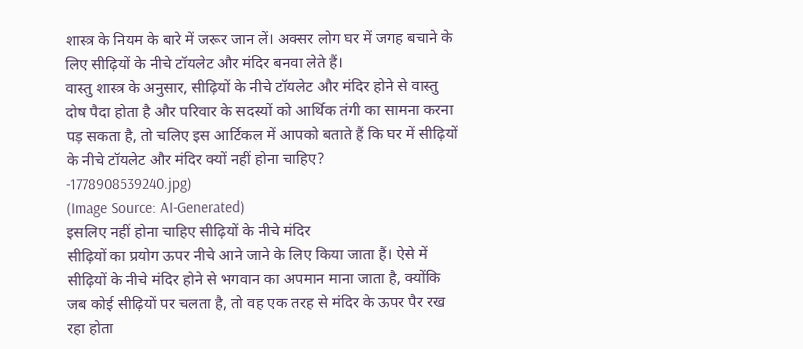शास्त्र के नियम के बारे में जरूर जान लें। अक्सर लोग घर में जगह बचाने के लिए सीढ़ियों के नीचे टॉयलेट और मंदिर बनवा लेते हैं।
वास्तु शास्त्र के अनुसार, सीढ़ियों के नीचे टॉयलेट और मंदिर होने से वास्तु दोष पैदा होता है और परिवार के सदस्यों को आर्थिक तंगी का सामना करना पड़ सकता है, तो चलिए इस आर्टिकल में आपको बताते हैं कि घर में सीढ़ियों के नीचे टॉयलेट और मंदिर क्यों नहीं होना चाहिए?
-1778908539240.jpg)
(Image Source: AI-Generated)
इसलिए नहीं होना चाहिए सीढ़ियों के नीचे मंदिर
सीढ़ियों का प्रयोग ऊपर नीचे आने जाने के लिए किया जाता हैं। ऐसे में सीढ़ियों के नीचे मंदिर होने से भगवान का अपमान माना जाता है, क्योंकि जब कोई सीढ़ियों पर चलता है, तो वह एक तरह से मंदिर के ऊपर पैर रख रहा होता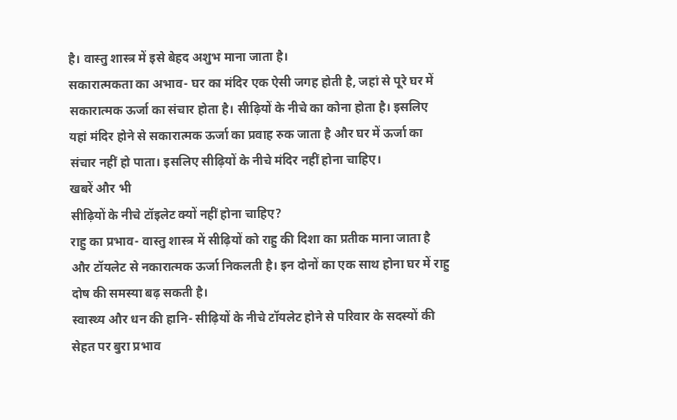है। वास्तु शास्त्र में इसे बेहद अशुभ माना जाता है।
सकारात्मकता का अभाव- घर का मंदिर एक ऐसी जगह होती है, जहां से पूरे घर में सकारात्मक ऊर्जा का संचार होता है। सीढ़ियों के नीचे का कोना होता है। इसलिए यहां मंदिर होने से सकारात्मक ऊर्जा का प्रवाह रुक जाता है और घर में ऊर्जा का संचार नहीं हो पाता। इसलिए सीढ़ियों के नीचे मंदिर नहीं होना चाहिए।
खबरें और भी
सीढ़ियों के नीचे टॉइलेट क्यों नहीं होना चाहिए?
राहु का प्रभाव- वास्तु शास्त्र में सीढ़ियों को राहु की दिशा का प्रतीक माना जाता है और टॉयलेट से नकारात्मक ऊर्जा निकलती है। इन दोनों का एक साथ होना घर में राहु दोष की समस्या बढ़ सकती है।
स्वास्थ्य और धन की हानि- सीढ़ियों के नीचे टॉयलेट होने से परिवार के सदस्यों की सेहत पर बुरा प्रभाव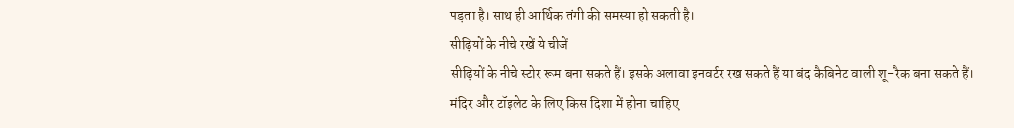पड़ता है। साथ ही आर्थिक तंगी की समस्या हो सकती है।
सीढ़ियों के नीचे रखें ये चीजें
सीढ़ियों के नीचे स्टोर रूम बना सकते हैं। इसके अलावा इनवर्टर रख सकते हैं या बंद कैबिनेट वाली शू-रैक बना सकते हैं।
मंदिर और टॉइलेट के लिए किस दिशा में होना चाहिए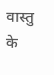वास्तु के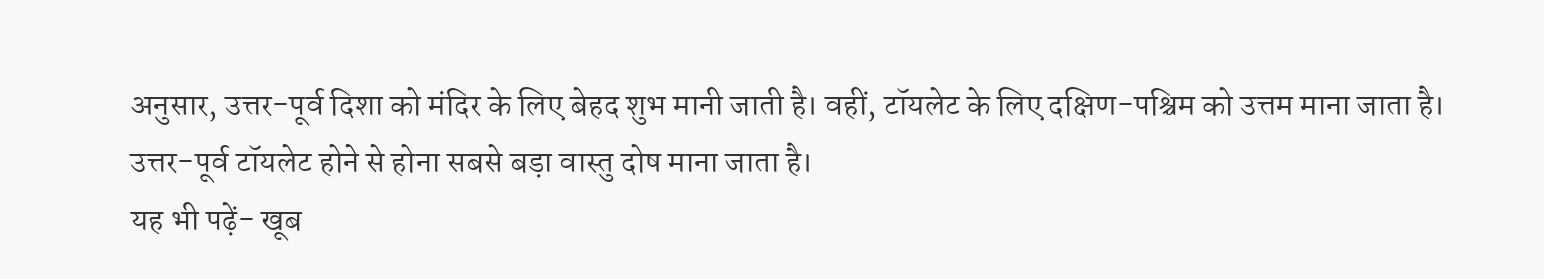अनुसार, उत्तर-पूर्व दिशा को मंदिर के लिए बेहद शुभ मानी जाती है। वहीं, टॉयलेट के लिए दक्षिण-पश्चिम को उत्तम माना जाता है। उत्तर-पूर्व टॉयलेट होने से होना सबसे बड़ा वास्तु दोष माना जाता है।
यह भी पढ़ें- खूब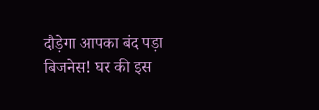दौड़ेगा आपका बंद पड़ा बिजनेस! घर की इस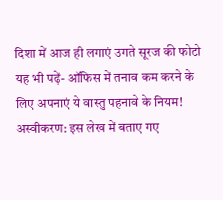दिशा में आज ही लगाएं उगते सूरज की फोटो
यह भी पढ़ें- ऑफिस में तनाव कम करने के लिए अपनाएं ये वास्तु पहनावे के नियम!
अस्वीकरण: इस लेख में बताए गए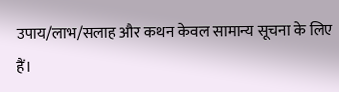उपाय/लाभ/सलाह और कथन केवल सामान्य सूचना के लिए हैं।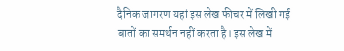दैनिक जागरण यहां इस लेख फीचर में लिखी गई बातों का समर्थन नहीं करता है। इस लेख में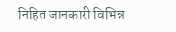निहित जानकारी विभिन्न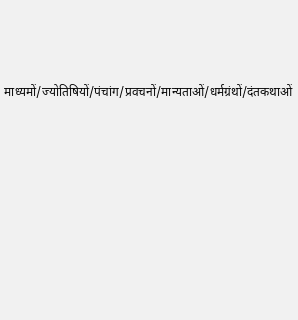माध्यमों/ज्योतिषियों/पंचांग/प्रवचनों/मान्यताओं/धर्मग्रंथों/दंतकथाओं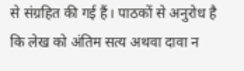से संग्रहित की गई हैं। पाठकों से अनुरोध है कि लेख को अंतिम सत्य अथवा दावा न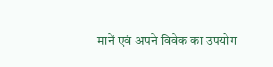मानें एवं अपने विवेक का उपयोग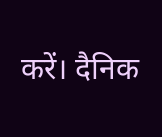करें। दैनिक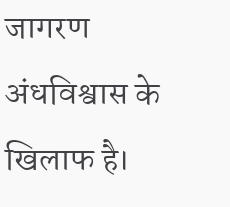जागरण अंधविश्वास के खिलाफ है।